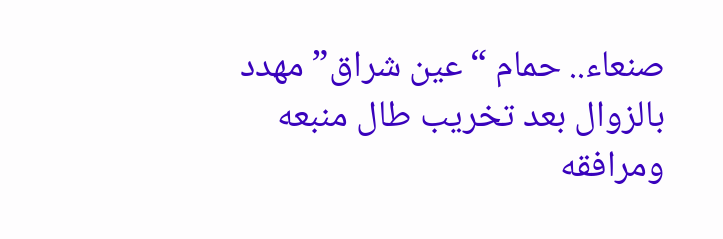صنعاء.. حمام “عين شراق” مهدد بالزوال بعد تخريب طال منبعه ومرافقه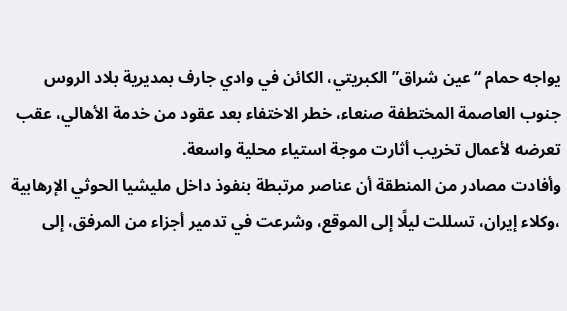يواجه حمام “عين شراق” الكبريتي، الكائن في وادي جارف بمديرية بلاد الروس جنوب العاصمة المختطفة صنعاء، خطر الاختفاء بعد عقود من خدمة الأهالي، عقب تعرضه لأعمال تخريب أثارت موجة استياء محلية واسعة.
وأفادت مصادر من المنطقة أن عناصر مرتبطة بنفوذ داخل مليشيا الحوثي الإرهابية ،وكلاء إيران، تسللت ليلًا إلى الموقع، وشرعت في تدمير أجزاء من المرفق، إلى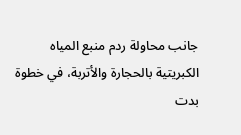جانب محاولة ردم منبع المياه الكبريتية بالحجارة والأتربة، في خطوة بدت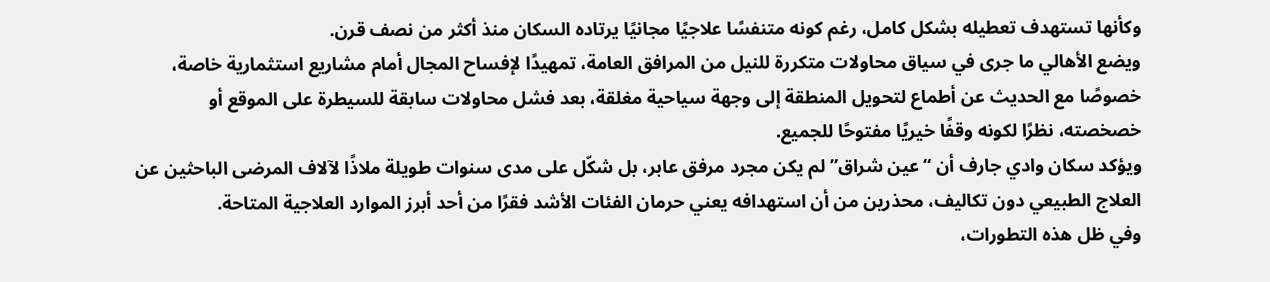وكأنها تستهدف تعطيله بشكل كامل، رغم كونه متنفسًا علاجيًا مجانيًا يرتاده السكان منذ أكثر من نصف قرن.
ويضع الأهالي ما جرى في سياق محاولات متكررة للنيل من المرافق العامة، تمهيدًا لإفساح المجال أمام مشاريع استثمارية خاصة، خصوصًا مع الحديث عن أطماع لتحويل المنطقة إلى وجهة سياحية مغلقة، بعد فشل محاولات سابقة للسيطرة على الموقع أو خصخصته، نظرًا لكونه وقفًا خيريًا مفتوحًا للجميع.
ويؤكد سكان وادي جارف أن “عين شراق” لم يكن مجرد مرفق عابر، بل شكّل على مدى سنوات طويلة ملاذًا لآلاف المرضى الباحثين عن العلاج الطبيعي دون تكاليف، محذرين من أن استهدافه يعني حرمان الفئات الأشد فقرًا من أحد أبرز الموارد العلاجية المتاحة.
وفي ظل هذه التطورات،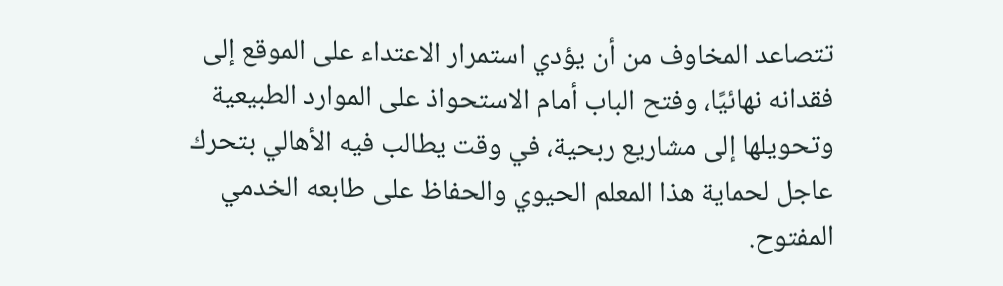تتصاعد المخاوف من أن يؤدي استمرار الاعتداء على الموقع إلى فقدانه نهائيًا، وفتح الباب أمام الاستحواذ على الموارد الطبيعية وتحويلها إلى مشاريع ربحية، في وقت يطالب فيه الأهالي بتحرك عاجل لحماية هذا المعلم الحيوي والحفاظ على طابعه الخدمي المفتوح.